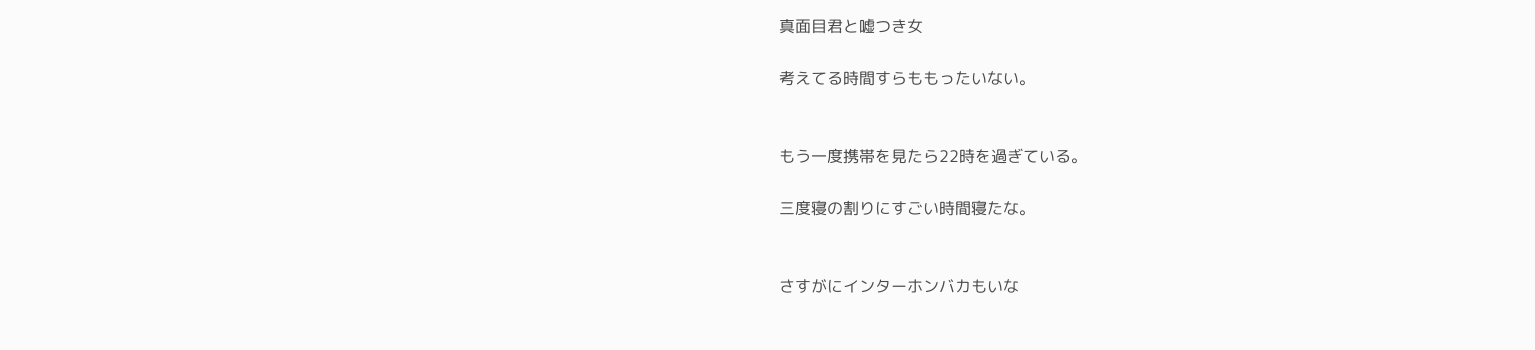真面目君と嘘つき女

考えてる時間すらももったいない。


もう一度携帯を見たら22時を過ぎている。

三度寝の割りにすごい時間寝たな。


さすがにインターホンバカもいな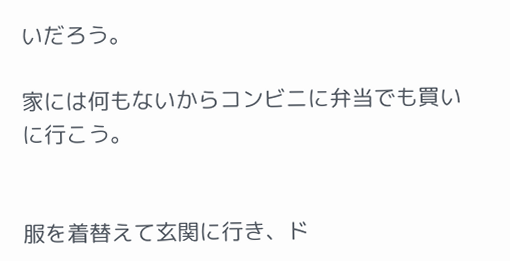いだろう。

家には何もないからコンビニに弁当でも買いに行こう。


服を着替えて玄関に行き、ド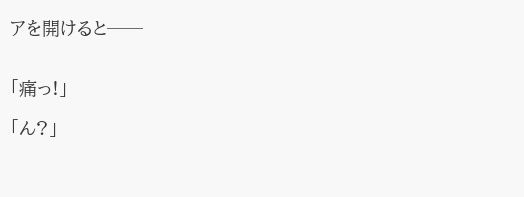アを開けると──


「痛っ!」

「ん?」